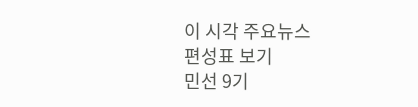이 시각 주요뉴스
편성표 보기
민선 9기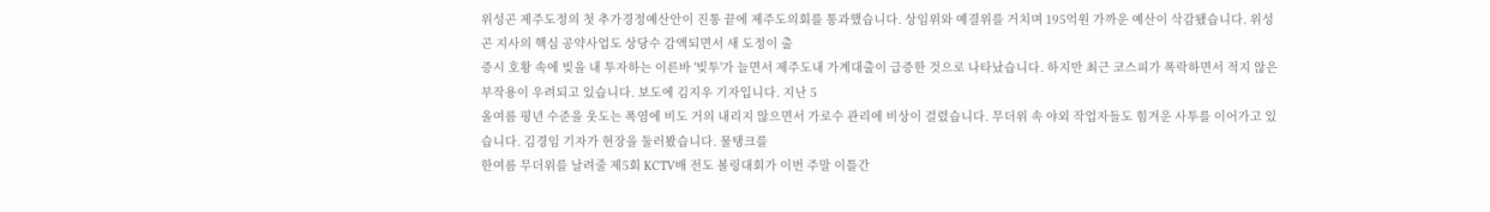위성곤 제주도정의 첫 추가경정예산안이 진통 끝에 제주도의회를 통과했습니다. 상임위와 예결위를 거치며 195억원 가까운 예산이 삭감됐습니다. 위성곤 지사의 핵심 공약사업도 상당수 감액되면서 새 도정이 출
증시 호황 속에 빚을 내 투자하는 이른바 '빚투'가 늘면서 제주도내 가계대출이 급증한 것으로 나타났습니다. 하지만 최근 코스피가 폭락하면서 적지 않은 부작용이 우려되고 있습니다. 보도에 김지우 기자입니다. 지난 5
올여름 평년 수준을 웃도는 폭염에 비도 거의 내리지 않으면서 가로수 관리에 비상이 걸렸습니다. 무더위 속 야외 작업자들도 힘겨운 사투를 이어가고 있습니다. 김경임 기자가 현장을 둘러봤습니다. 물탱크를
한여름 무더위를 날려줄 제5회 KCTV배 전도 볼링대회가 이번 주말 이틀간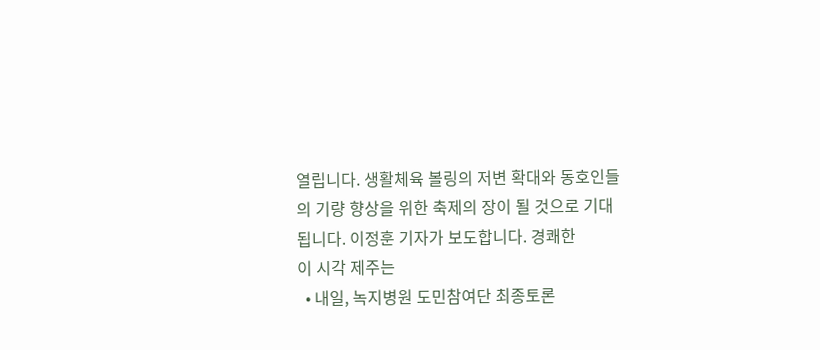열립니다. 생활체육 볼링의 저변 확대와 동호인들의 기량 향상을 위한 축제의 장이 될 것으로 기대됩니다. 이정훈 기자가 보도합니다. 경쾌한
이 시각 제주는
  • 내일, 녹지병원 도민참여단 최종토론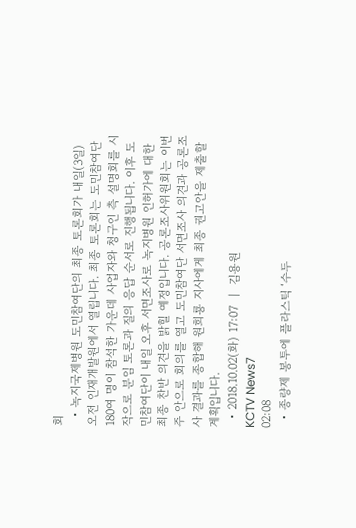회
  • 녹지국제병원 도민참여단의 최종 토론회가 내일(3일) 오전 인재개발원에서 열립니다. 최종 토론회는 도민참여단 180여 명이 참석한 가운데 사업자와 청구인 측 설명회를 시작으로 분임 토론과 질의 응답 순서로 진행됩니다. 이후 도민참여단이 내일 오후 서면조사로 녹지병원 인허가에 대한 최종 찬반 의견을 밝힐 예정입니다. 공론조사위원회는 이번 주 안으로 회의를 열고 도민참여단 서면조사 의견과 공론조사 결과를 종합해 원희룡 지사에게 최종 권고안을 제출할 계획입니다.
  • 2018.10.02(화) 17:07  |  김용원
KCTV News7
02:08
  • 종량제 봉투에 플라스틱 ‘수두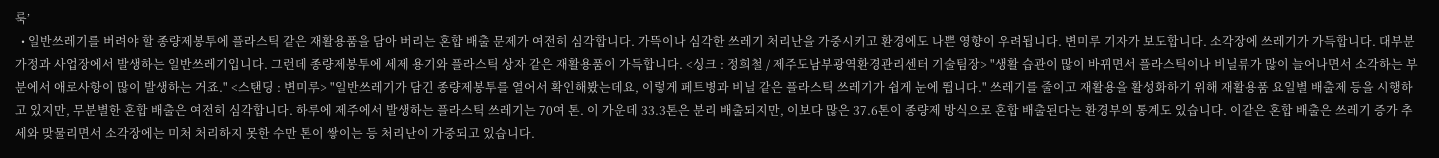룩’
  • 일반쓰레기를 버려야 할 종량제봉투에 플라스틱 같은 재활용품을 담아 버리는 혼합 배출 문제가 여전히 심각합니다. 가뜩이나 심각한 쓰레기 처리난을 가중시키고 환경에도 나쁜 영향이 우려됩니다. 변미루 기자가 보도합니다. 소각장에 쓰레기가 가득합니다. 대부분 가정과 사업장에서 발생하는 일반쓰레기입니다. 그런데 종량제봉투에 세제 용기와 플라스틱 상자 같은 재활용품이 가득합니다. <싱크 : 정희철 / 제주도남부광역환경관리센터 기술팀장> "생활 습관이 많이 바뀌면서 플라스틱이나 비닐류가 많이 늘어나면서 소각하는 부분에서 애로사항이 많이 발생하는 거죠." <스탠딩 : 변미루> "일반쓰레기가 담긴 종량제봉투를 열어서 확인해봤는데요, 이렇게 페트병과 비닐 같은 플라스틱 쓰레기가 쉽게 눈에 띕니다." 쓰레기를 줄이고 재활용을 활성화하기 위해 재활용품 요일별 배출제 등을 시행하고 있지만, 무분별한 혼합 배출은 여전히 심각합니다. 하루에 제주에서 발생하는 플라스틱 쓰레기는 70여 톤. 이 가운데 33.3톤은 분리 배출되지만, 이보다 많은 37.6톤이 종량제 방식으로 혼합 배출된다는 환경부의 통계도 있습니다. 이같은 혼합 배출은 쓰레기 증가 추세와 맞물리면서 소각장에는 미처 처리하지 못한 수만 톤이 쌓이는 등 처리난이 가중되고 있습니다.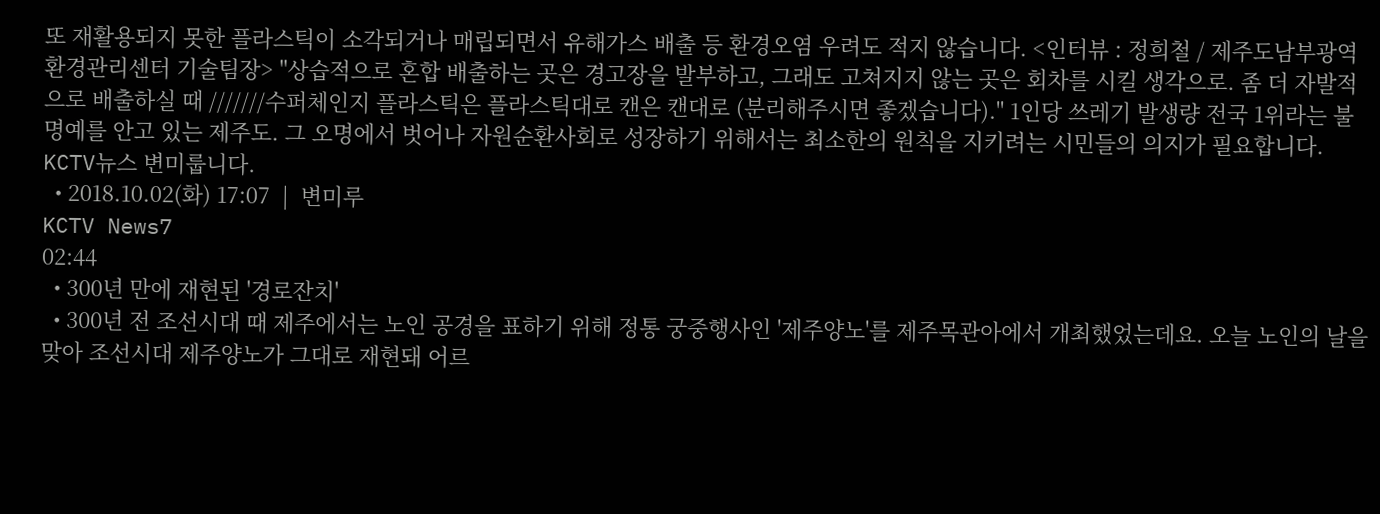또 재활용되지 못한 플라스틱이 소각되거나 매립되면서 유해가스 배출 등 환경오염 우려도 적지 않습니다. <인터뷰 : 정희철 / 제주도남부광역환경관리센터 기술팀장> "상습적으로 혼합 배출하는 곳은 경고장을 발부하고, 그래도 고쳐지지 않는 곳은 회차를 시킬 생각으로. 좀 더 자발적으로 배출하실 때 ///////수퍼체인지 플라스틱은 플라스틱대로 캔은 캔대로 (분리해주시면 좋겠습니다)." 1인당 쓰레기 발생량 전국 1위라는 불명예를 안고 있는 제주도. 그 오명에서 벗어나 자원순환사회로 성장하기 위해서는 최소한의 원칙을 지키려는 시민들의 의지가 필요합니다. KCTV뉴스 변미룹니다.
  • 2018.10.02(화) 17:07  |  변미루
KCTV News7
02:44
  • 300년 만에 재현된 '경로잔치'
  • 300년 전 조선시대 때 제주에서는 노인 공경을 표하기 위해 정통 궁중행사인 '제주양노'를 제주목관아에서 개최했었는데요. 오늘 노인의 날을 맞아 조선시대 제주양노가 그대로 재현돼 어르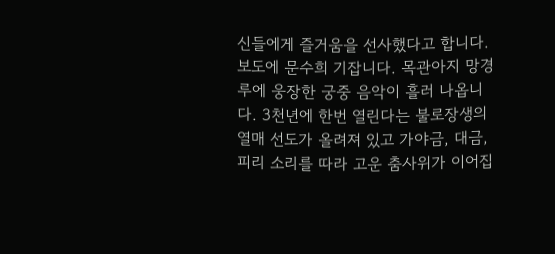신들에게 즐거움을 선사했다고 합니다. 보도에 문수희 기잡니다. 목관아지 망경루에 웅장한 궁중 음악이 흘러 나옵니다. 3천년에 한번 열린다는 불로장생의 열매 선도가 올려져 있고 가야금, 대금, 피리 소리를 따라 고운 춤사위가 이어집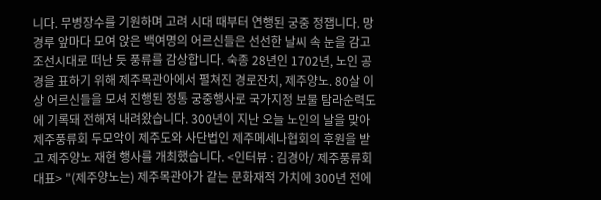니다. 무병장수를 기원하며 고려 시대 때부터 연행된 궁중 정잽니다. 망경루 앞마다 모여 앉은 백여명의 어르신들은 선선한 날씨 속 눈을 감고 조선시대로 떠난 듯 풍류를 감상합니다. 숙종 28년인 1702년, 노인 공경을 표하기 위해 제주목관아에서 펼쳐진 경로잔치, 제주양노. 80살 이상 어르신들을 모셔 진행된 정통 궁중행사로 국가지정 보물 탐라순력도에 기록돼 전해져 내려왔습니다. 300년이 지난 오늘 노인의 날을 맞아 제주풍류회 두모악이 제주도와 사단법인 제주메세나협회의 후원을 받고 제주양노 재현 행사를 개최했습니다. <인터뷰 : 김경아/ 제주풍류회대표> "(제주양노는) 제주목관아가 같는 문화재적 가치에 300년 전에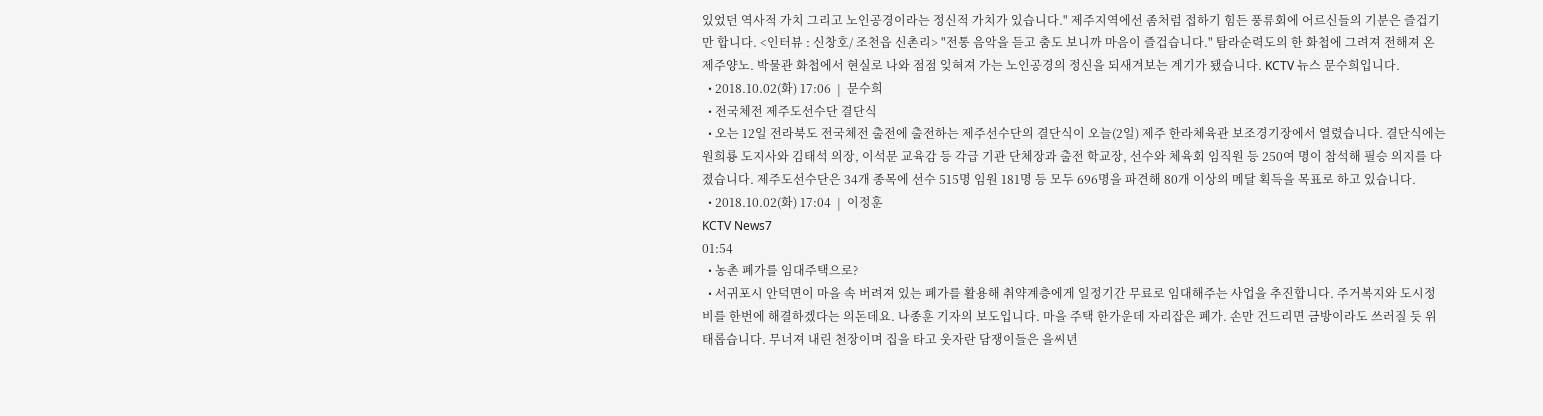있었던 역사적 가치 그리고 노인공경이라는 정신적 가치가 있습니다." 제주지역에선 좀처럼 접하기 힘든 풍류회에 어르신들의 기분은 즐겁기만 합니다. <인터뷰 : 신창호/ 조천읍 신촌리> "전통 음악을 듣고 춤도 보니까 마음이 즐겁습니다." 탐라순력도의 한 화첩에 그려져 전해져 온 제주양노. 박물관 화첩에서 현실로 나와 점점 잊혀져 가는 노인공경의 정신을 되새겨보는 계기가 됐습니다. KCTV 뉴스 문수희입니다.
  • 2018.10.02(화) 17:06  |  문수희
  • 전국체전 제주도선수단 결단식
  • 오는 12일 전라북도 전국체전 출전에 출전하는 제주선수단의 결단식이 오늘(2일) 제주 한라체육관 보조경기장에서 열렸습니다. 결단식에는 원희룡 도지사와 김태석 의장, 이석문 교육감 등 각급 기관 단체장과 출전 학교장, 선수와 체육회 임직원 등 250여 명이 참석해 필승 의지를 다졌습니다. 제주도선수단은 34개 종목에 선수 515명 임원 181명 등 모두 696명을 파견해 80개 이상의 메달 획득을 목표로 하고 있습니다.
  • 2018.10.02(화) 17:04  |  이정훈
KCTV News7
01:54
  • 농촌 폐가를 임대주택으로?
  • 서귀포시 안덕면이 마을 속 버려져 있는 폐가를 활용해 취약계층에게 일정기간 무료로 임대해주는 사업을 추진합니다. 주거복지와 도시정비를 한번에 해결하겠다는 의돈데요. 나종훈 기자의 보도입니다. 마을 주택 한가운데 자리잡은 폐가. 손만 건드리면 금방이라도 쓰러질 듯 위태롭습니다. 무너져 내린 천장이며 집을 타고 웃자란 담쟁이들은 을씨년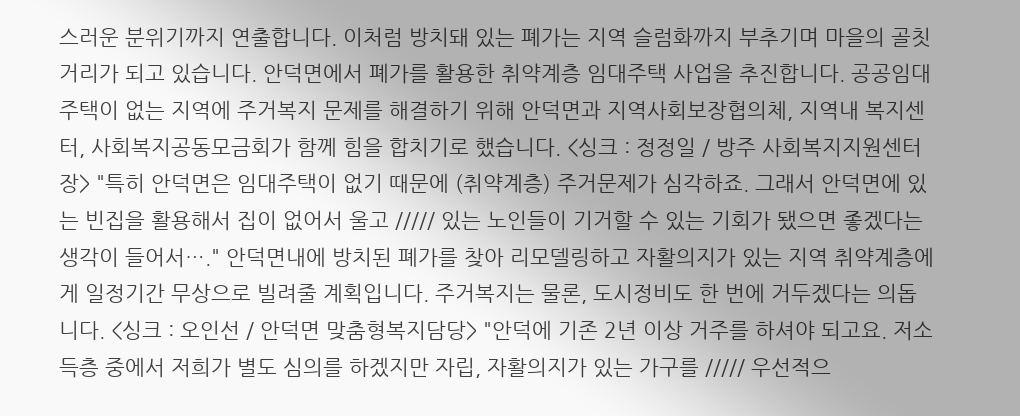스러운 분위기까지 연출합니다. 이처럼 방치돼 있는 폐가는 지역 슬럼화까지 부추기며 마을의 골칫거리가 되고 있습니다. 안덕면에서 폐가를 활용한 취약계층 임대주택 사업을 추진합니다. 공공임대주택이 없는 지역에 주거복지 문제를 해결하기 위해 안덕면과 지역사회보장협의체, 지역내 복지센터, 사회복지공동모금회가 함께 힘을 합치기로 했습니다. <싱크 : 정정일 / 방주 사회복지지원센터장> "특히 안덕면은 임대주택이 없기 때문에 (취약계층) 주거문제가 심각하죠. 그래서 안덕면에 있는 빈집을 활용해서 집이 없어서 울고 ///// 있는 노인들이 기거할 수 있는 기회가 됐으면 좋겠다는 생각이 들어서…." 안덕면내에 방치된 폐가를 찾아 리모델링하고 자활의지가 있는 지역 취약계층에게 일정기간 무상으로 빌려줄 계획입니다. 주거복지는 물론, 도시정비도 한 번에 거두겠다는 의돕니다. <싱크 : 오인선 / 안덕면 맞춤형복지담당> "안덕에 기존 2년 이상 거주를 하셔야 되고요. 저소득층 중에서 저희가 별도 심의를 하겠지만 자립, 자활의지가 있는 가구를 ///// 우선적으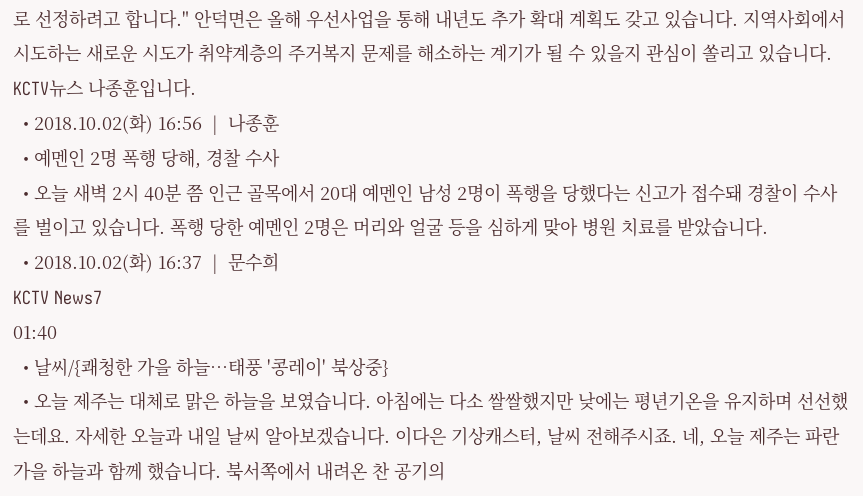로 선정하려고 합니다." 안덕면은 올해 우선사업을 통해 내년도 추가 확대 계획도 갖고 있습니다. 지역사회에서 시도하는 새로운 시도가 취약계층의 주거복지 문제를 해소하는 계기가 될 수 있을지 관심이 쏠리고 있습니다. KCTV뉴스 나종훈입니다.
  • 2018.10.02(화) 16:56  |  나종훈
  • 예멘인 2명 폭행 당해, 경찰 수사
  • 오늘 새벽 2시 40분 쯤 인근 골목에서 20대 예멘인 남성 2명이 폭행을 당했다는 신고가 접수돼 경찰이 수사를 벌이고 있습니다. 폭행 당한 예멘인 2명은 머리와 얼굴 등을 심하게 맞아 병원 치료를 받았습니다.
  • 2018.10.02(화) 16:37  |  문수희
KCTV News7
01:40
  • 날씨/{쾌청한 가을 하늘…태풍 '콩레이' 북상중}
  • 오늘 제주는 대체로 맑은 하늘을 보였습니다. 아침에는 다소 쌀쌀했지만 낮에는 평년기온을 유지하며 선선했는데요. 자세한 오늘과 내일 날씨 알아보겠습니다. 이다은 기상캐스터, 날씨 전해주시죠. 네, 오늘 제주는 파란 가을 하늘과 함께 했습니다. 북서쪽에서 내려온 찬 공기의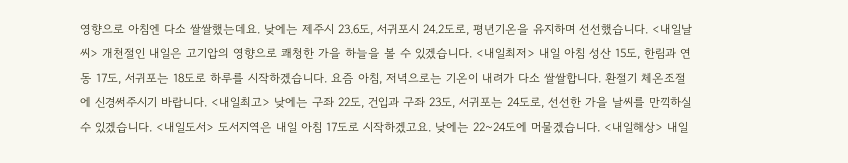영향으로 아침엔 다소 쌀쌀했는데요. 낮에는 제주시 23.6도, 서귀포시 24.2도로, 평년기온을 유지하며 선선했습니다. <내일날씨> 개천절인 내일은 고기압의 영향으로 쾌청한 가을 하늘을 볼 수 있겠습니다. <내일최저> 내일 아침 성산 15도, 한림과 연동 17도, 서귀포는 18도로 하루를 시작하겠습니다. 요즘 아침, 저녁으로는 기온이 내려가 다소 쌀쌀합니다. 환절기 체온조절에 신경써주시기 바랍니다. <내일최고> 낮에는 구좌 22도, 건입과 구좌 23도, 서귀포는 24도로, 선선한 가을 날씨를 만끽하실 수 있겠습니다. <내일도서> 도서지역은 내일 아침 17도로 시작하겠고요. 낮에는 22~24도에 머물겠습니다. <내일해상> 내일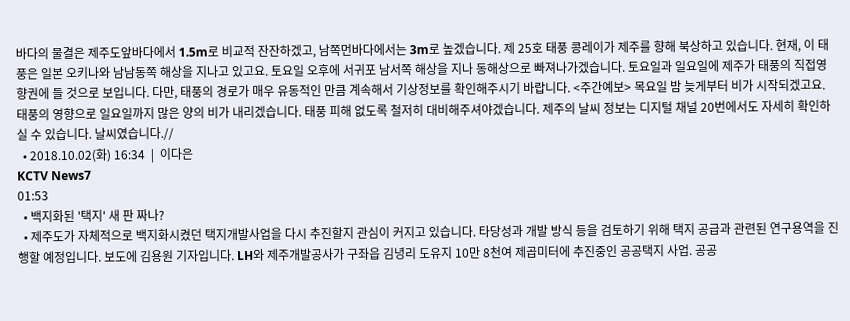바다의 물결은 제주도앞바다에서 1.5m로 비교적 잔잔하겠고, 남쪽먼바다에서는 3m로 높겠습니다. 제 25호 태풍 콩레이가 제주를 향해 북상하고 있습니다. 현재, 이 태풍은 일본 오키나와 남남동쪽 해상을 지나고 있고요. 토요일 오후에 서귀포 남서쪽 해상을 지나 동해상으로 빠져나가겠습니다. 토요일과 일요일에 제주가 태풍의 직접영향권에 들 것으로 보입니다. 다만, 태풍의 경로가 매우 유동적인 만큼 계속해서 기상정보를 확인해주시기 바랍니다. <주간예보> 목요일 밤 늦게부터 비가 시작되겠고요. 태풍의 영향으로 일요일까지 많은 양의 비가 내리겠습니다. 태풍 피해 없도록 철저히 대비해주셔야겠습니다. 제주의 날씨 정보는 디지털 채널 20번에서도 자세히 확인하실 수 있습니다. 날씨였습니다.//
  • 2018.10.02(화) 16:34  |  이다은
KCTV News7
01:53
  • 백지화된 '택지' 새 판 짜나?
  • 제주도가 자체적으로 백지화시켰던 택지개발사업을 다시 추진할지 관심이 커지고 있습니다. 타당성과 개발 방식 등을 검토하기 위해 택지 공급과 관련된 연구용역을 진행할 예정입니다. 보도에 김용원 기자입니다. LH와 제주개발공사가 구좌읍 김녕리 도유지 10만 8천여 제곱미터에 추진중인 공공택지 사업. 공공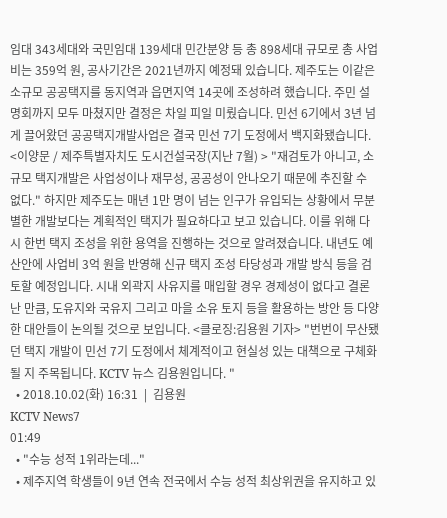임대 343세대와 국민임대 139세대 민간분양 등 총 898세대 규모로 총 사업비는 359억 원, 공사기간은 2021년까지 예정돼 있습니다. 제주도는 이같은 소규모 공공택지를 동지역과 읍면지역 14곳에 조성하려 했습니다. 주민 설명회까지 모두 마쳤지만 결정은 차일 피일 미뤘습니다. 민선 6기에서 3년 넘게 끌어왔던 공공택지개발사업은 결국 민선 7기 도정에서 백지화됐습니다. <이양문 / 제주특별자치도 도시건설국장(지난 7월) > "재검토가 아니고, 소규모 택지개발은 사업성이나 재무성, 공공성이 안나오기 때문에 추진할 수 없다." 하지만 제주도는 매년 1만 명이 넘는 인구가 유입되는 상황에서 무분별한 개발보다는 계획적인 택지가 필요하다고 보고 있습니다. 이를 위해 다시 한번 택지 조성을 위한 용역을 진행하는 것으로 알려졌습니다. 내년도 예산안에 사업비 3억 원을 반영해 신규 택지 조성 타당성과 개발 방식 등을 검토할 예정입니다. 시내 외곽지 사유지를 매입할 경우 경제성이 없다고 결론난 만큼, 도유지와 국유지 그리고 마을 소유 토지 등을 활용하는 방안 등 다양한 대안들이 논의될 것으로 보입니다. <클로징:김용원 기자> "번번이 무산됐던 택지 개발이 민선 7기 도정에서 체계적이고 현실성 있는 대책으로 구체화될 지 주목됩니다. KCTV 뉴스 김용원입니다. "
  • 2018.10.02(화) 16:31  |  김용원
KCTV News7
01:49
  • "수능 성적 1위라는데..."
  • 제주지역 학생들이 9년 연속 전국에서 수능 성적 최상위권을 유지하고 있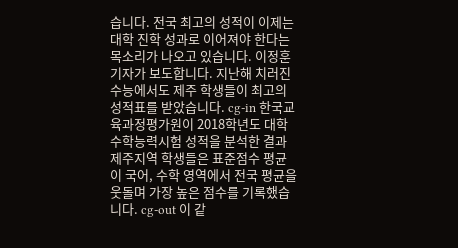습니다. 전국 최고의 성적이 이제는 대학 진학 성과로 이어져야 한다는 목소리가 나오고 있습니다. 이정훈기자가 보도합니다. 지난해 치러진 수능에서도 제주 학생들이 최고의 성적표를 받았습니다. cg-in 한국교육과정평가원이 2018학년도 대학수학능력시험 성적을 분석한 결과 제주지역 학생들은 표준점수 평균이 국어, 수학 영역에서 전국 평균을 웃돌며 가장 높은 점수를 기록했습니다. cg-out 이 같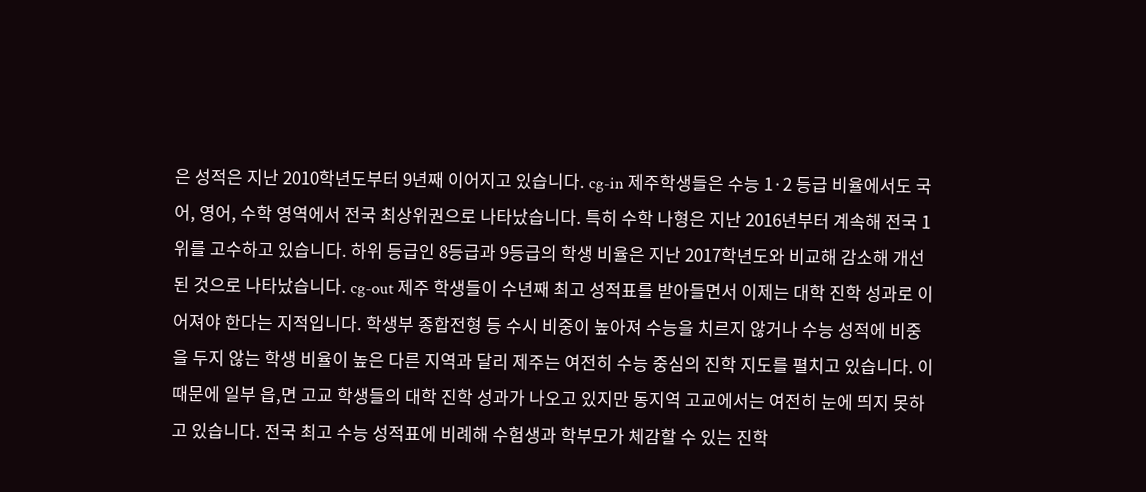은 성적은 지난 2010학년도부터 9년째 이어지고 있습니다. cg-in 제주학생들은 수능 1·2 등급 비율에서도 국어, 영어, 수학 영역에서 전국 최상위권으로 나타났습니다. 특히 수학 나형은 지난 2016년부터 계속해 전국 1위를 고수하고 있습니다. 하위 등급인 8등급과 9등급의 학생 비율은 지난 2017학년도와 비교해 감소해 개선된 것으로 나타났습니다. cg-out 제주 학생들이 수년째 최고 성적표를 받아들면서 이제는 대학 진학 성과로 이어져야 한다는 지적입니다. 학생부 종합전형 등 수시 비중이 높아져 수능을 치르지 않거나 수능 성적에 비중을 두지 않는 학생 비율이 높은 다른 지역과 달리 제주는 여전히 수능 중심의 진학 지도를 펼치고 있습니다. 이 때문에 일부 읍,면 고교 학생들의 대학 진학 성과가 나오고 있지만 동지역 고교에서는 여전히 눈에 띄지 못하고 있습니다. 전국 최고 수능 성적표에 비례해 수험생과 학부모가 체감할 수 있는 진학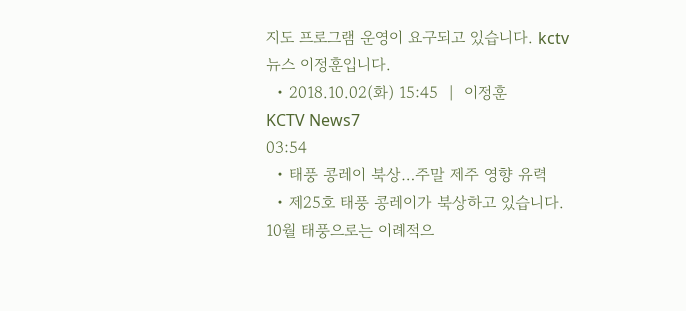지도 프로그램 운영이 요구되고 있습니다. kctv 뉴스 이정훈입니다.
  • 2018.10.02(화) 15:45  |  이정훈
KCTV News7
03:54
  • 태풍 콩레이 북상…주말 제주 영향 유력
  • 제25호 태풍 콩레이가 북상하고 있습니다. 10월 태풍으로는 이례적으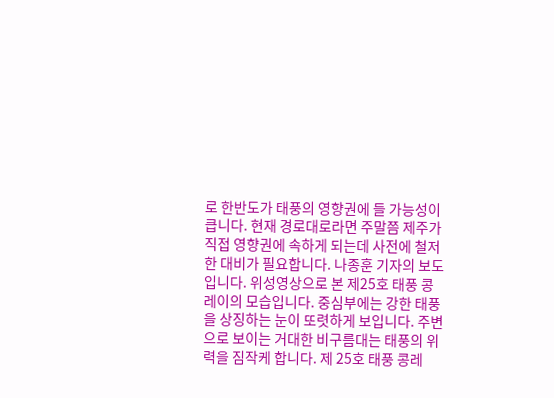로 한반도가 태풍의 영향권에 들 가능성이 큽니다. 현재 경로대로라면 주말쯤 제주가 직접 영향권에 속하게 되는데 사전에 철저한 대비가 필요합니다. 나종훈 기자의 보도입니다. 위성영상으로 본 제25호 태풍 콩레이의 모습입니다. 중심부에는 강한 태풍을 상징하는 눈이 또렷하게 보입니다. 주변으로 보이는 거대한 비구름대는 태풍의 위력을 짐작케 합니다. 제 25호 태풍 콩레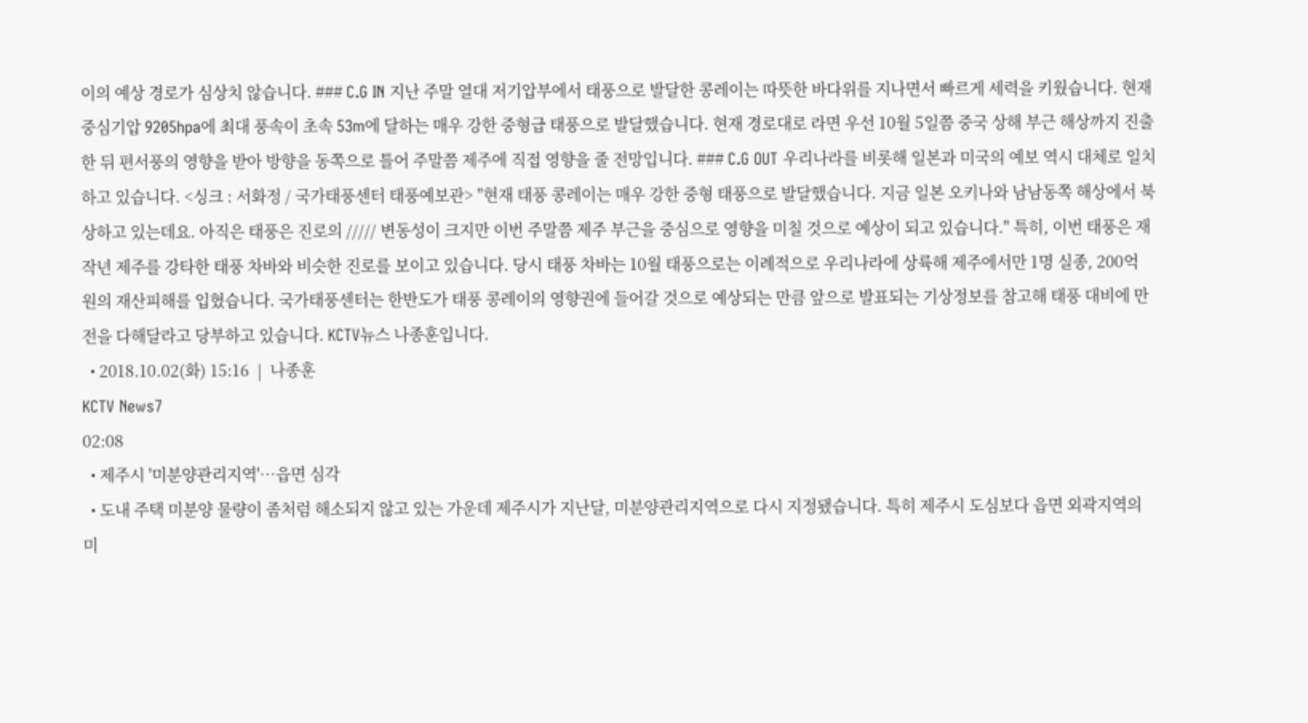이의 예상 경로가 심상치 않습니다. ### C.G IN 지난 주말 열대 저기압부에서 태풍으로 발달한 콩레이는 따뜻한 바다위를 지나면서 빠르게 세력을 키웠습니다. 현재 중심기압 9205hpa에 최대 풍속이 초속 53m에 달하는 매우 강한 중형급 태풍으로 발달했습니다. 현재 경로대로 라면 우선 10월 5일쯤 중국 상해 부근 해상까지 진출한 뒤 편서풍의 영향을 받아 방향을 동쪽으로 틀어 주말쯤 제주에 직접 영향을 줄 전망입니다. ### C.G OUT 우리나라를 비롯해 일본과 미국의 예보 역시 대체로 일치하고 있습니다. <싱크 : 서화정 / 국가태풍센터 태풍예보관> "현재 태풍 콩레이는 매우 강한 중형 태풍으로 발달했습니다. 지금 일본 오키나와 남남동쪽 해상에서 북상하고 있는데요. 아직은 태풍은 진로의 ///// 변동성이 크지만 이번 주말쯤 제주 부근을 중심으로 영향을 미칠 것으로 예상이 되고 있습니다." 특히, 이번 태풍은 재작년 제주를 강타한 태풍 차바와 비슷한 진로를 보이고 있습니다. 당시 태풍 차바는 10월 태풍으로는 이례적으로 우리나라에 상륙해 제주에서만 1명 실종, 200억 원의 재산피해를 입혔습니다. 국가태풍센터는 한반도가 태풍 콩레이의 영향권에 들어갈 것으로 예상되는 만큼 앞으로 발표되는 기상정보를 참고해 태풍 대비에 만전을 다해달라고 당부하고 있습니다. KCTV뉴스 나종훈입니다.
  • 2018.10.02(화) 15:16  |  나종훈
KCTV News7
02:08
  • 제주시 '미분양관리지역'…읍면 심각
  • 도내 주택 미분양 물량이 좀처럼 해소되지 않고 있는 가운데 제주시가 지난달, 미분양관리지역으로 다시 지정됐습니다. 특히 제주시 도심보다 읍면 외곽지역의 미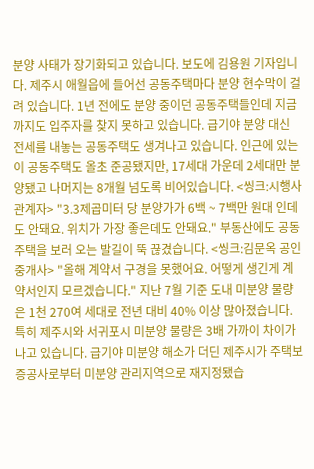분양 사태가 장기화되고 있습니다. 보도에 김용원 기자입니다. 제주시 애월읍에 들어선 공동주택마다 분양 현수막이 걸려 있습니다. 1년 전에도 분양 중이던 공동주택들인데 지금까지도 입주자를 찾지 못하고 있습니다. 급기야 분양 대신 전세를 내놓는 공동주택도 생겨나고 있습니다. 인근에 있는 이 공동주택도 올초 준공됐지만, 17세대 가운데 2세대만 분양됐고 나머지는 8개월 넘도록 비어있습니다. <씽크:시행사 관계자> "3.3제곱미터 당 분양가가 6백 ~ 7백만 원대 인데도 안돼요. 위치가 가장 좋은데도 안돼요." 부동산에도 공동주택을 보러 오는 발길이 뚝 끊겼습니다. <씽크:김문옥 공인중개사> "올해 계약서 구경을 못했어요. 어떻게 생긴게 계약서인지 모르겠습니다." 지난 7월 기준 도내 미분양 물량은 1천 270여 세대로 전년 대비 40% 이상 많아졌습니다. 특히 제주시와 서귀포시 미분양 물량은 3배 가까이 차이가 나고 있습니다. 급기야 미분양 해소가 더딘 제주시가 주택보증공사로부터 미분양 관리지역으로 재지정됐습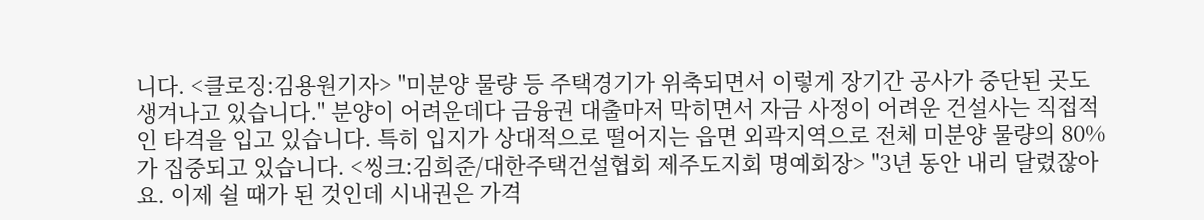니다. <클로징:김용원기자> "미분양 물량 등 주택경기가 위축되면서 이렇게 장기간 공사가 중단된 곳도 생겨나고 있습니다." 분양이 어려운데다 금융권 대출마저 막히면서 자금 사정이 어려운 건설사는 직접적인 타격을 입고 있습니다. 특히 입지가 상대적으로 떨어지는 읍면 외곽지역으로 전체 미분양 물량의 80%가 집중되고 있습니다. <씽크:김희준/대한주택건설협회 제주도지회 명예회장> "3년 동안 내리 달렸잖아요. 이제 쉴 때가 된 것인데 시내권은 가격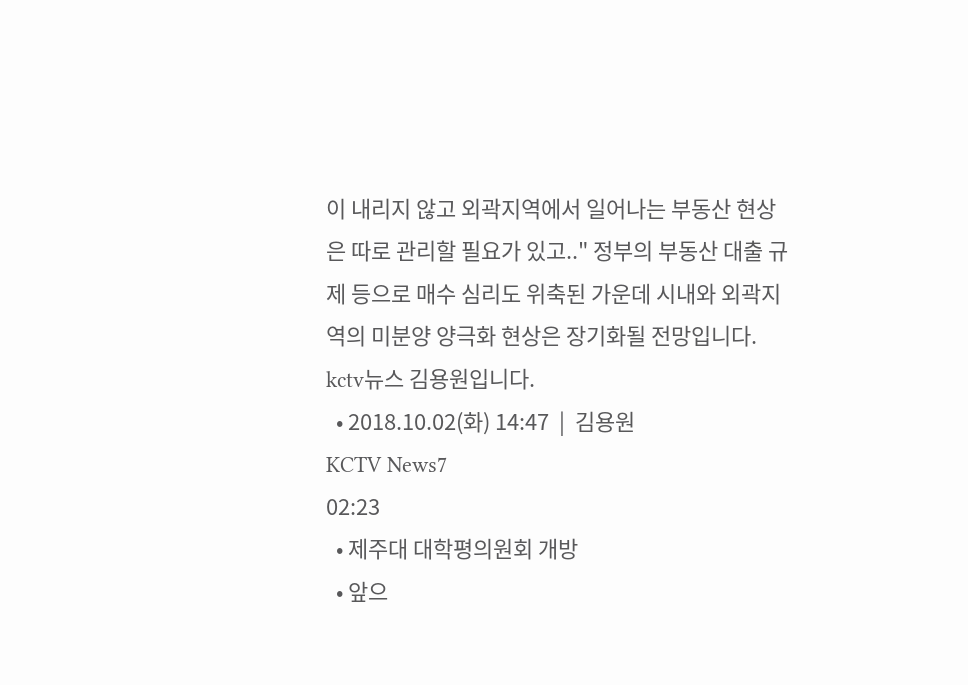이 내리지 않고 외곽지역에서 일어나는 부동산 현상은 따로 관리할 필요가 있고.." 정부의 부동산 대출 규제 등으로 매수 심리도 위축된 가운데 시내와 외곽지역의 미분양 양극화 현상은 장기화될 전망입니다. kctv뉴스 김용원입니다.
  • 2018.10.02(화) 14:47  |  김용원
KCTV News7
02:23
  • 제주대 대학평의원회 개방
  • 앞으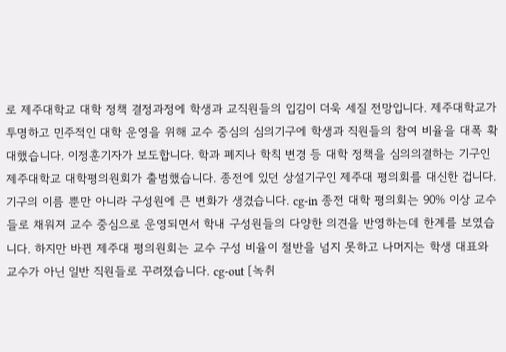로 제주대학교 대학 정책 결정과정에 학생과 교직원들의 입김이 더욱 세질 전망입니다. 제주대학교가 투명하고 민주적인 대학 운영을 위해 교수 중심의 심의기구에 학생과 직원들의 참여 비율을 대폭 확대했습니다. 이정훈기자가 보도합니다. 학과 폐지나 학칙 변경 등 대학 정책을 심의의결하는 기구인 제주대학교 대학평의원회가 출범했습니다. 종전에 있던 상설기구인 제주대 평의회를 대신한 겁니다. 기구의 이름 뿐만 아니라 구성원에 큰 변화가 생겼습니다. cg-in 종전 대학 평의회는 90% 이상 교수들로 채워져 교수 중심으로 운영되면서 학내 구성원들의 다양한 의견을 반영하는데 한계를 보였습니다. 하지만 바뀐 제주대 평의원회는 교수 구성 비율이 절반을 넘지 못하고 나머지는 학생 대표와 교수가 아닌 일반 직원들로 꾸려졌습니다. cg-out [녹취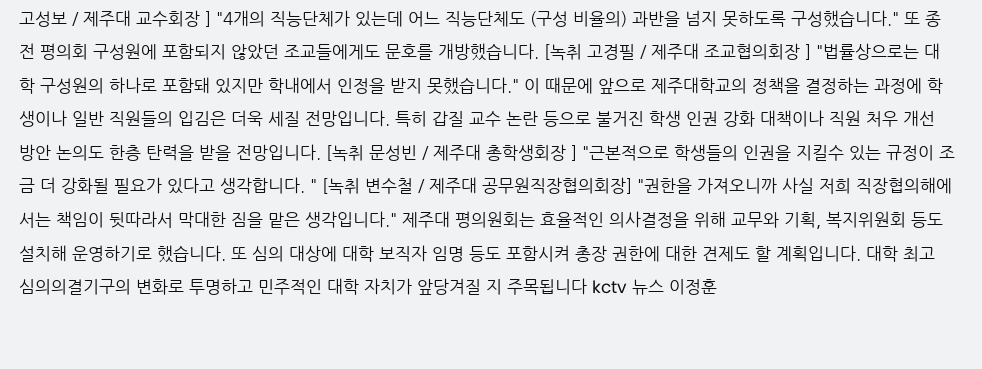고성보 / 제주대 교수회장 ] "4개의 직능단체가 있는데 어느 직능단체도 (구성 비율의) 과반을 넘지 못하도록 구성했습니다." 또 종전 평의회 구성원에 포함되지 않았던 조교들에게도 문호를 개방했습니다. [녹취 고경필 / 제주대 조교협의회장 ] "법률상으로는 대학 구성원의 하나로 포함돼 있지만 학내에서 인정을 받지 못했습니다." 이 때문에 앞으로 제주대학교의 정책을 결정하는 과정에 학생이나 일반 직원들의 입김은 더욱 세질 전망입니다. 특히 갑질 교수 논란 등으로 불거진 학생 인권 강화 대책이나 직원 처우 개선 방안 논의도 한층 탄력을 받을 전망입니다. [녹취 문성빈 / 제주대 총학생회장 ] "근본적으로 학생들의 인권을 지킬수 있는 규정이 조금 더 강화될 필요가 있다고 생각합니다. " [녹취 변수철 / 제주대 공무원직장협의회장] "권한을 가져오니까 사실 저희 직장협의해에서는 책임이 뒷따라서 막대한 짐을 맡은 생각입니다." 제주대 평의원회는 효율적인 의사결정을 위해 교무와 기획, 복지위원회 등도 설치해 운영하기로 했습니다. 또 심의 대상에 대학 보직자 임명 등도 포함시켜 총장 권한에 대한 견제도 할 계획입니다. 대학 최고 심의의결기구의 변화로 투명하고 민주적인 대학 자치가 앞당겨질 지 주목됩니다 kctv 뉴스 이정훈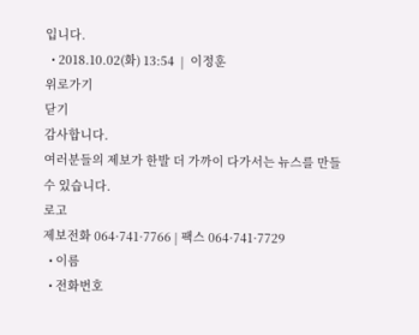입니다.
  • 2018.10.02(화) 13:54  |  이정훈
위로가기
닫기
감사합니다.
여러분들의 제보가 한발 더 가까이 다가서는 뉴스를 만들 수 있습니다.
로고
제보전화 064·741·7766 | 팩스 064·741·7729
  • 이름
  • 전화번호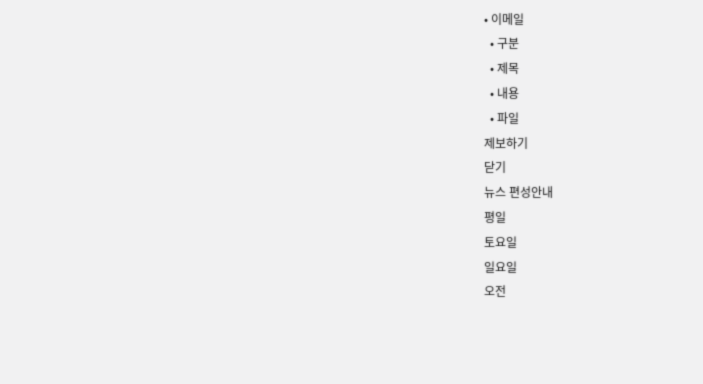• 이메일
  • 구분
  • 제목
  • 내용
  • 파일
제보하기
닫기
뉴스 편성안내
평일
토요일
일요일
오전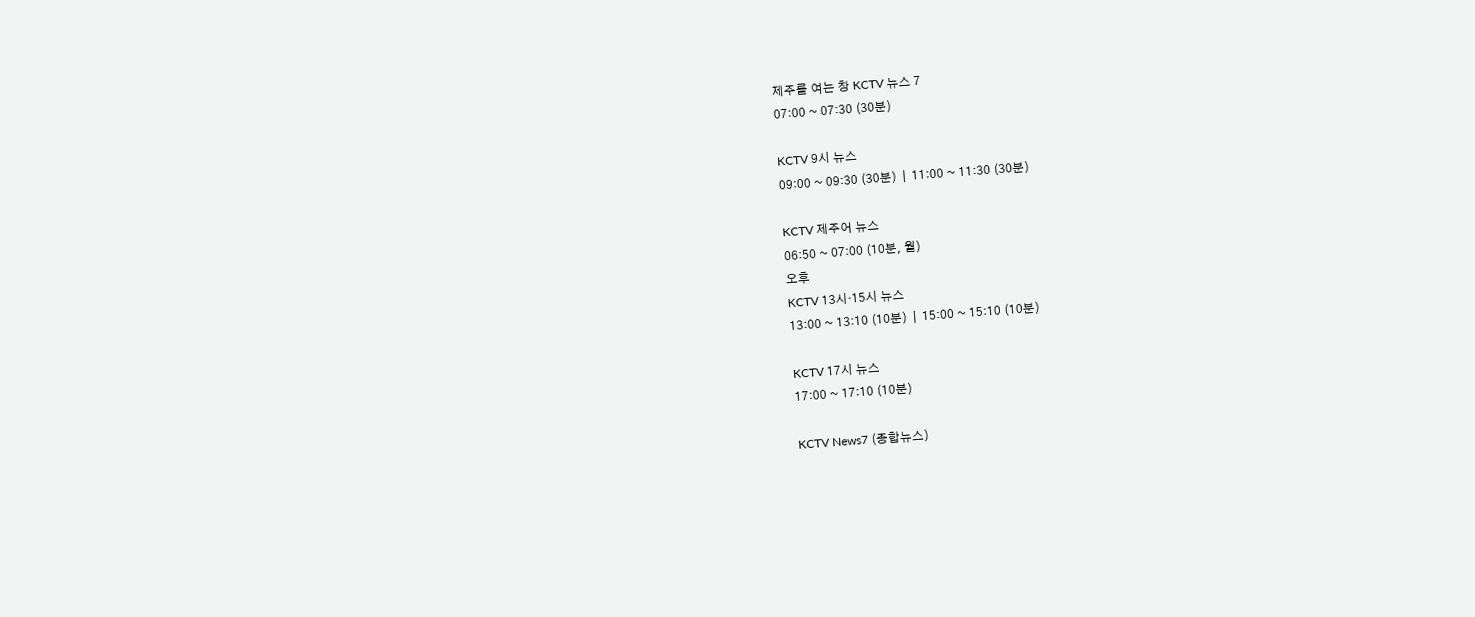제주를 여는 창 KCTV 뉴스 7
07:00 ~ 07:30 (30분)

KCTV 9시 뉴스
09:00 ~ 09:30 (30분)  |  11:00 ~ 11:30 (30분)

KCTV 제주어 뉴스
06:50 ~ 07:00 (10분, 월)
오후
KCTV 13시·15시 뉴스
13:00 ~ 13:10 (10분)  |  15:00 ~ 15:10 (10분)

KCTV 17시 뉴스
17:00 ~ 17:10 (10분)

KCTV News7 (종합뉴스)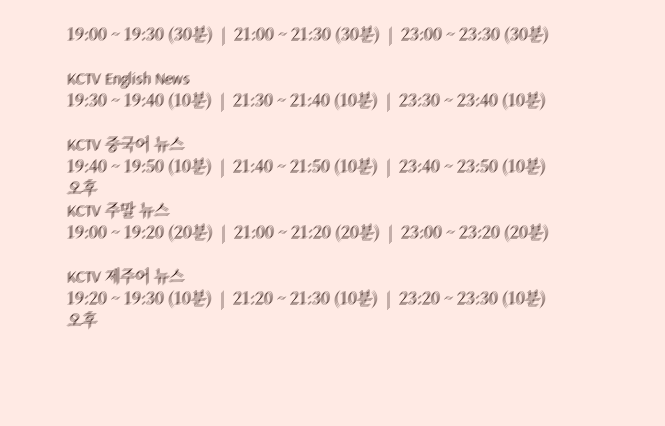19:00 ~ 19:30 (30분)  |  21:00 ~ 21:30 (30분)  |  23:00 ~ 23:30 (30분)

KCTV English News
19:30 ~ 19:40 (10분)  |  21:30 ~ 21:40 (10분)  |  23:30 ~ 23:40 (10분)

KCTV 중국어 뉴스
19:40 ~ 19:50 (10분)  |  21:40 ~ 21:50 (10분)  |  23:40 ~ 23:50 (10분)
오후
KCTV 주말 뉴스
19:00 ~ 19:20 (20분)  |  21:00 ~ 21:20 (20분)  |  23:00 ~ 23:20 (20분)

KCTV 제주어 뉴스
19:20 ~ 19:30 (10분)  |  21:20 ~ 21:30 (10분)  |  23:20 ~ 23:30 (10분)
오후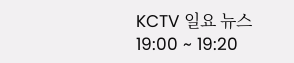KCTV 일요 뉴스
19:00 ~ 19:20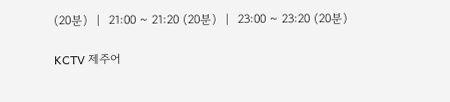(20분)  |  21:00 ~ 21:20 (20분)  |  23:00 ~ 23:20 (20분)

KCTV 제주어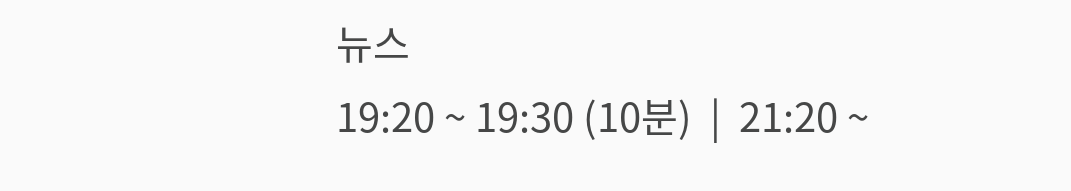뉴스
19:20 ~ 19:30 (10분)  |  21:20 ~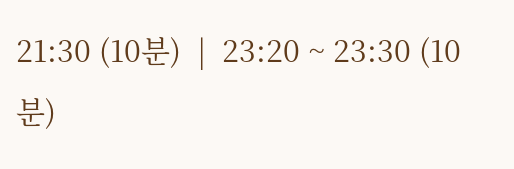21:30 (10분)  |  23:20 ~ 23:30 (10분)